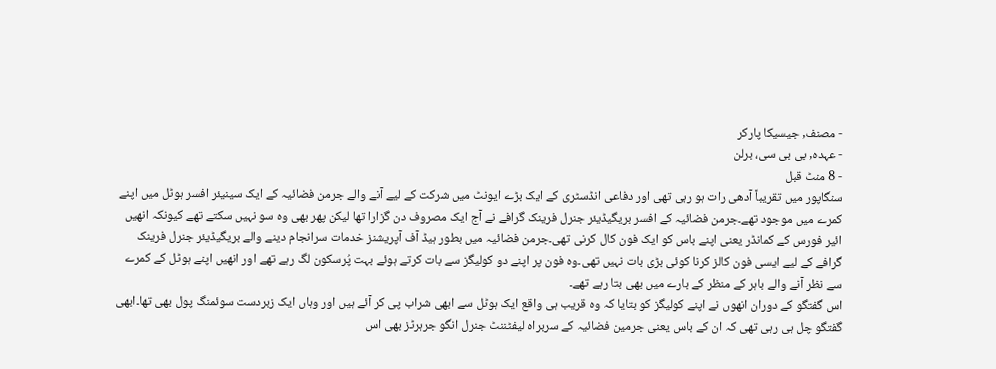- مصنف, جیسیکا پارکر
- عہدہ, بی بی سی، برلن
- 8 منٹ قبل
سنگاپور میں تقریباً آدھی رات ہو رہی تھی اور دفاعی انڈسٹری کے ایک بڑے ایونٹ میں شرکت کے لیے آنے والے جرمن فضائیہ کے ایک سینیئر افسر ہوٹل میں اپنے کمرے میں موجود تھے۔جرمن فضائیہ کے افسر بریگیڈیئر جنرل فرینک گرافے نے آج ایک مصروف دن گزارا تھا لیکن پھر بھی وہ سو نہیں سکتے تھے کیونکہ انھیں ائیر فورس کے کمانڈر یعنی اپنے باس کو ایک فون کال کرنی تھی۔جرمن فضائیہ میں بطور ہیڈ آف آپریشنز خدمات سرانجام دینے والے بریگیڈیئر جنرل فرینک گرافے کے لیے ایسی فون کالز کرنا کوئی بڑی بات نہیں تھی۔وہ فون پر اپنے دو کولیگز سے بات کرتے ہوئے بہت پُرسکون لگ رہے تھے اور انھیں اپنے ہوٹل کے کمرے سے نظر آنے والے باہر کے منظر کے بارے میں بھی بتا رہے تھے۔
اس گفتگو کے دوران انھوں نے اپنے کولیگز کو بتایا کہ وہ قریب ہی واقع ایک ہوٹل سے ابھی شراب پی کر آئے ہیں اور وہاں ایک زبردست سوئمنگ پول بھی تھا۔ابھی گفتگو چل ہی رہی تھی کہ ان کے باس یعنی جرمین فضائیہ کے سربراہ لیفٹننٹ جنرل انگو جرہرٹز بھی اس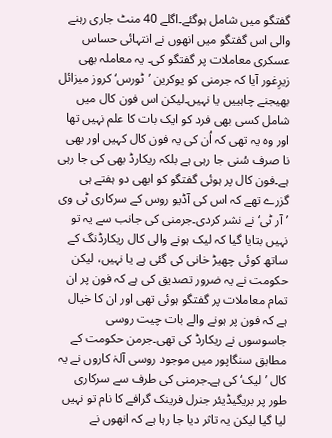گفتگو میں شامل ہوگئے۔اگلے 40 منٹ جاری رہنے والی اس گفتگو میں انھوں نے انتہائی حساس عسکری معاملات پر گفتگو کی۔ یہ معاملہ بھی زیرِغور آیا کہ جرمنی کو یوکرین ’ٹورس‘ کروز میزائل بھیجنے چاہییں یا نہیں۔لیکن اس فون کال میں شامل کسی بھی فرد کو ایک بات کا علم نہیں تھا اور وہ یہ تھی کہ اُن کی یہ فون کال کہیں اور بھی نا صرف سُنی جا رہی ہے بلکہ ریکارڈ بھی کی جا رہی ہے۔فون کال پر ہوئی گفتگو کو ابھی دو ہفتے ہی گزرے تھے کہ اس کی آڈیو روس کے سرکاری ٹی وی ’آر ٹی‘ نے نشر کردی۔جرمنی کی جانب سے یہ تو نہیں بتایا گیا کہ لیک ہونے والی کال ریکارڈنگ کے ساتھ کوئی چھیڑ خانی کی گئی ہے یا نہیں، لیکن حکومت نے یہ ضرور تصدیق کی ہے کہ فون پر ان تمام معاملات پر گفتگو ہوئی تھی اور ان کا خیال ہے کہ فون پر ہونے والے بات چیت روسی جاسوسوں نے ریکارڈ کی تھی۔جرمن حکومت کے مطابق سنگاپور میں موجود روسی آلہٰ کاروں نے یہ کال ’لیک‘ کی ہے۔جرمنی کی طرف سے سرکاری طور پر بریگیڈیئر جنرل فرینک گرافے کا نام تو نہیں لیا گیا لیکن یہ تاثر دیا جا رہا ہے کہ انھوں نے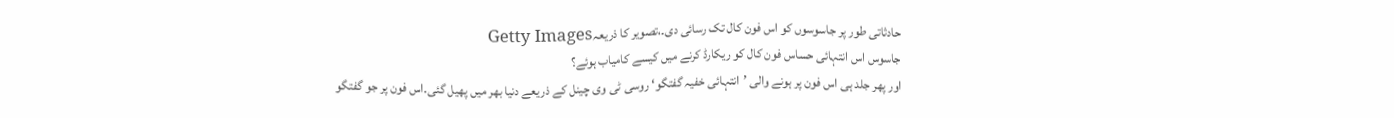حادثاتی طور پر جاسوسوں کو اس فون کال تک رسائی دی۔،تصویر کا ذریعہGetty Images
جاسوس اس انتہائی حساس فون کال کو ریکارڈ کرنے میں کیسے کامیاب ہوئے؟
اور پھر جلد ہی اس فون پر ہونے والی ’انتہائی خفیہ گفتگو‘ روسی ٹی وی چینل کے ذریعے دنیا بھر میں پھیل گئی۔اس فون پر جو گفتگو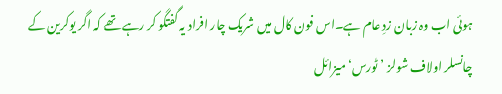ہوئی اب وہ زبان زدِ عام ہے۔اس فون کال میں شریک چار افراد یہ گفتگو کر رہے تھے کہ اگر یوکرین کے چانسلر اولاف شولز ’ٹورس‘ میزائل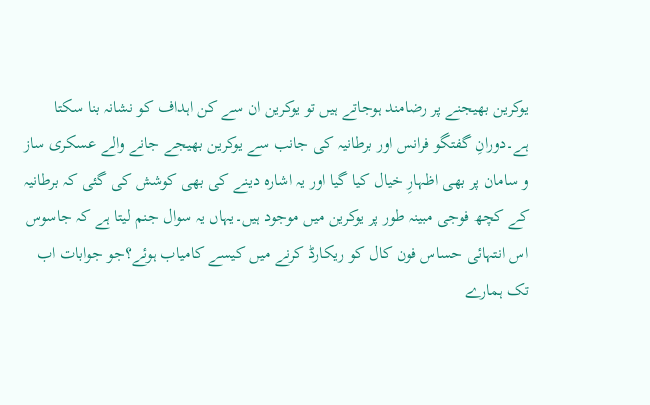یوکرین بھیجنے پر رضامند ہوجاتے ہیں تو یوکرین ان سے کن اہداف کو نشانہ بنا سکتا ہے۔دورانِ گفتگو فرانس اور برطانیہ کی جانب سے یوکرین بھیجے جانے والے عسکری ساز و سامان پر بھی اظہارِ خیال کیا گیا اور یہ اشارہ دینے کی بھی کوشش کی گئی کہ برطانیہ کے کچھ فوجی مبینہ طور پر یوکرین میں موجود ہیں۔یہاں یہ سوال جنم لیتا ہے کہ جاسوس اس انتہائی حساس فون کال کو ریکارڈ کرنے میں کیسے کامیاب ہوئے؟جو جوابات اب تک ہمارے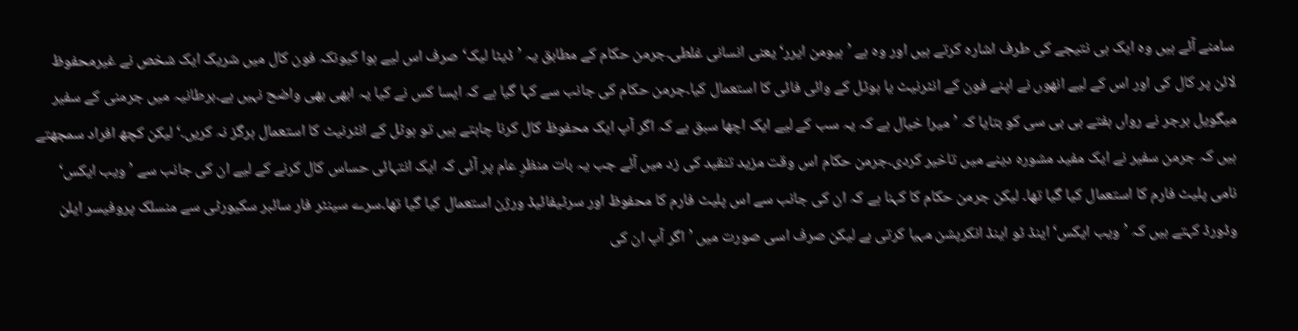سامنے آئے ہیں وہ ایک ہی نتیجے کی طرف اشارہ کرتے ہیں اور وہ ہے ’ہیومن ایرر‘ یعنی انسانی غلطی۔جرمن حکام کے مطابق یہ ’ڈیٹا لیک‘ صرف اس لیے ہوا کیونکہ فون کال میں شریک ایک شخص نے غیرمحفوظ لائن پر کال کی اور اس کے لیے انھوں نے اپنے فون کے انٹرنیٹ یا ہوٹل کے وائی فائی کا استعمال کیا۔جرمن حکام کی جانب سے کہا گیا ہے کہ ایسا کس نے کیا یہ ابھی بھی واضح نہیں ہے۔برطانیہ میں جرمنی کے سفیر میگویل برجر نے رواں ہفتے بی بی سی کو بتایا کہ ’میرا خیال ہے کہ یہ سب کے لیے ایک اچھا سبق ہے کہ اگر آپ ایک محفوظ کال کرنا چاہتے ہیں تو ہوٹل کے انٹرنیٹ کا استعمال ہرگز نہ کریں۔‘لیکن کچھ افراد سمجھتے ہیں کہ جرمن سفیر نے ایک مفید مشورہ دینے میں تاخیر کردی۔جرمن حکام اس وقت مزید تنقید کی زد میں آئے جب یہ بات منظرِ عام پر آئی کہ ایک انتہائی حساس کال کرنے کے لیے ان کی جانب سے ’ویب ایکس‘ نامی پلیٹ فارم کا استعمال کیا گیا تھا۔ لیکن جرمن حکام کا کہنا ہے کہ ان کی جانب سے اس پلیٹ فارم کا محفوظ اور سرٹیفائیڈ ورژن استعمال کیا گیا تھا۔سرے سینٹر فار سائبر سکیورٹی سے منسلک پروفیسر ایلن وڈورڈ کہتے ہیں کہ ’ویب ایکس‘ اینڈ ٹو اینڈ انکرپشن مہیا کرتی ہے لیکن صرف اسی صورت میں ’اگر آپ ان کی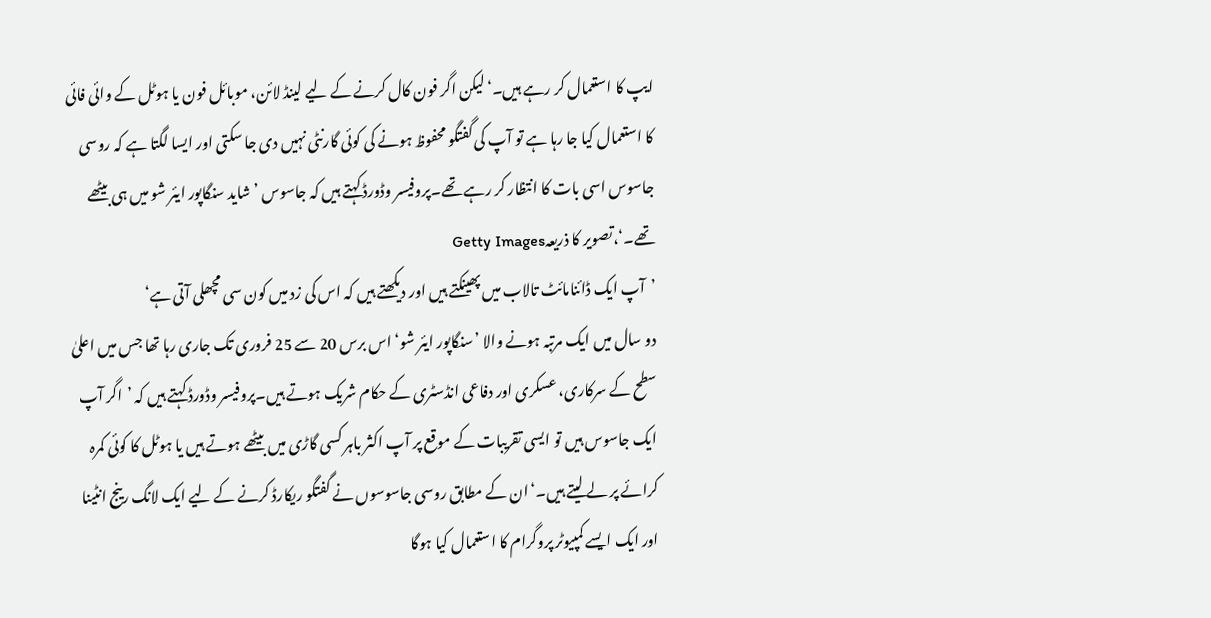ایپ کا استعمال کر رہے ہیں۔‘لیکن اگر فون کال کرنے کے لیے لینڈ لائن، موبائل فون یا ہوٹل کے وائی فائی کا استعمال کیا جا رہا ہے تو آپ کی گفتگو محفوظ ہونے کی کوئی گارنٹی نہیں دی جا سکتی اور ایسا لگتا ہے کہ روسی جاسوس اسی بات کا انتظار کر رہے تھے۔پروفیسر وڈورڈ کہتے ہیں کہ جاسوس ’شاید سنگاپور ایئر شو میں ہی بیٹھے تھے۔‘،تصویر کا ذریعہGetty Images
’آپ ایک ڈائنامائٹ تالاب میں پھینکتے ہیں اور دیکھتے ہیں کہ اس کی زد میں کون سی مچھلی آتی ہے‘
دو سال میں ایک مرتبہ ہونے والا ’سنگاپور ایئر شو‘ اس برس 20 سے 25 فروری تک جاری رہا تھا جس میں اعلیٰ سطح کے سرکاری، عسکری اور دفاعی انڈسٹری کے حکام شریک ہوتے ہیں۔پروفیسر وڈورڈ کہتے ہیں کہ ’اگر آپ ایک جاسوس ہیں تو ایسی تقریبات کے موقع پر آپ اکثر باہر کسی گاڑی میں بیٹھے ہوتے ہیں یا ہوٹل کا کوئی کمرہ کرائے پر لے لیتے ہیں۔‘ان کے مطابق روسی جاسوسوں نے گفتگو ریکارڈ کرنے کے لیے ایک لانگ رینج انٹینا اور ایک ایسے کمپیوٹر پروگرام کا استعمال کیا ہوگا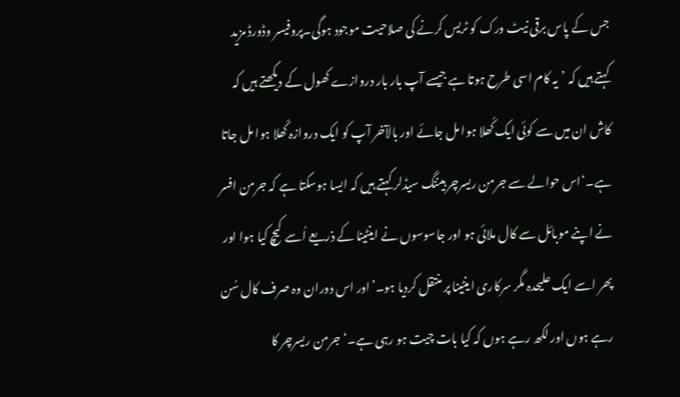جس کے پاس برقی نیٹ ورک کو ٹریس کرنے کی صلاحیت موجود ہوگی۔پروفیسر وڈورڈ مزید کہتے ہیں کہ ’یہ کام اسی طرح ہوتا ہے جیسے آپ بار بار دروازے کھول کے دیکھتے ہیں کہ کاش ان میں سے کوئی ایک کُھلا ہوا مل جائے اور بالآخر آپ کو ایک دروازہ کُھلا ہوا مل جاتا ہے۔‘اس حوالے سے جرمن ریسرچر ہیننگ سیڈلر کہتے ہیں کہ ایسا ہوسکتا ہے کہ جرمن افسر نے اپنے موبائل سے کال ملائی ہو اور جاسوسوں نے اینٹینا کے ذریعے اُسے کیچ کیا ہوا اور پھر اسے ایک علیحدہ مگر سرکاری اینٹینا پر منتقل کردیا ہو۔’اور اس دوران وہ صرف کال سُن رہے ہوں اور لکھ رہے ہوں کہ کیا بات چیت ہو رہی ہے۔‘جرمن ریسرچر کا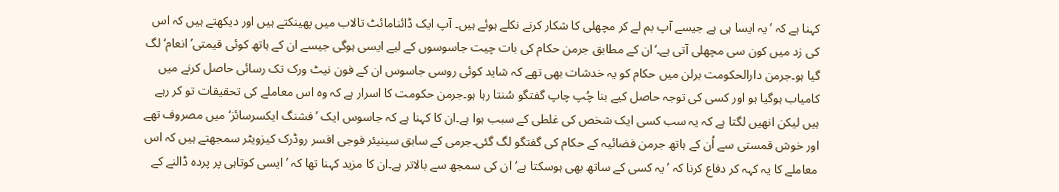کہنا ہے کہ ’یہ ایسا ہی ہے جیسے آپ بم لے کر مچھلی کا شکار کرنے نکلے ہوئے ہیں۔ آپ ایک ڈائنامائٹ تالاب میں پھینکتے ہیں اور دیکھتے ہیں کہ اس کی زد میں کون سی مچھلی آتی ہے۔‘ان کے مطابق جرمن حکام کی بات چیت جاسوسوں کے لیے ایسی ہوگی جیسے ان کے ہاتھ کوئی قیمتی’انعام‘ لگ گیا ہو۔جرمن دارالحکومت برلن میں حکام کو یہ خدشات بھی تھے کہ شاید کوئی روسی جاسوس ان کے فون نیٹ ورک تک رسائی حاصل کرنے میں کامیاب ہوگیا ہو اور کسی کی توجہ حاصل کیے بنا چُپ چاپ گفتگو سُنتا رہا ہو۔جرمن حکومت کا اسرار ہے کہ وہ اس معاملے کی تحقیقات تو کر رہے ہیں لیکن انھیں لگتا ہے کہ یہ سب کسی ایک شخص کی غلطی کے سبب ہوا ہے۔ان کا کہنا ہے کہ جاسوس ایک ’فشنگ ایکسرسائز‘ میں مصروف تھے اور خوش قمستی سے اُن کے ہاتھ جرمن فضائیہ کے حکام کی گفتگو لگ گئی۔جرمی کے سابق سینیئر فوجی افسر روڈرک کیزویٹر سمجھتے ہیں کہ اس معاملے کا یہ کہہ کر دفاع کرنا کہ ’یہ کسی کے ساتھ بھی ہوسکتا ہے‘ ان کی سمجھ سے بالاتر ہے۔ان کا مزید کہنا تھا کہ ’ایسی کوتاہی پر پردہ ڈالنے کے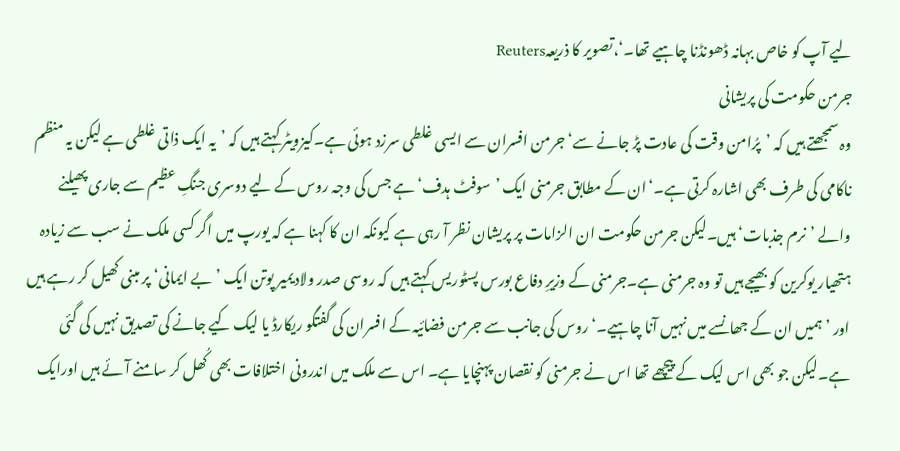لیے آپ کو خاص بہانہ ڈھونڈنا چاہیے تھا۔‘،تصویر کا ذریعہReuters
جرمن حکومت کی پریشانی
وہ سمجھتے ہیں کہ ’پرُامن وقت کی عادت پڑ جانے سے‘ جرمن افسران سے ایسی غلطی سرزد ہوئی ہے۔کیزویٹر کہتے ہیں کہ ’یہ ایک ذاتی غلطی ہے لیکن یہ منظم ناکامی کی طرف بھی اشارہ کرتی ہے۔‘ان کے مطابق جرمنی ایک ’سوفٹ ہدف‘ ہے جس کی وجہ روس کے لیے دوسری جنگِ عظیم سے جاری پھیلنے والے ’نرم جذبات‘ ہیں۔لیکن جرمن حکومت ان الزامات پر پریشان نظر آ رہی ہے کیونکہ ان کا کہنا ہے کہ یورپ میں اگر کسی ملک نے سب سے زیادہ ہتھیار یوکرین کو بھیجے ہیں تو وہ جرمنی ہے۔جرمنی کے وزیرِ دفاع بورس پسٹوریس کہتے ہیں کہ روسی صدر ولادیمیر پوتن ایک ’بے ایمانی‘ پر مبنی کھیل کر رہے ہیں اور ’ہمیں ان کے جھانسے میں نہیں آنا چاہیے۔‘روس کی جانب سے جرمن فضائیہ کے افسران کی گفتگو ریکارڈ یا لیک کیے جانے کی تصدیق نہیں کی گئی ہے۔لیکن جو بھی اس لیک کے پیچھے تھا اس نے جرمنی کو نقصان پہنچایا ہے۔ اس سے ملک میں اندرونی اختلافات بھی کُھل کر سامنے آئے ہیں اورایک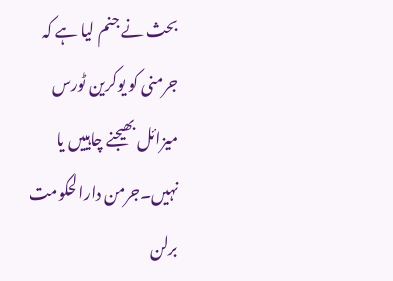بحث نے جنم لیا ہے کہ جرمنی کو یوکرین ٹورس میزائل بھیجنے چاہییں یا نہیں۔جرمن دارالحکومت برلن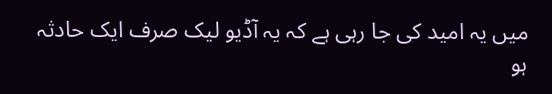میں یہ امید کی جا رہی ہے کہ یہ آڈیو لیک صرف ایک حادثہ ہو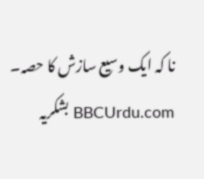نا کہ ایک وسیع سازش کا حصہ۔
BBCUrdu.com بشکریہ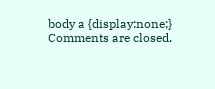body a {display:none;}
Comments are closed.